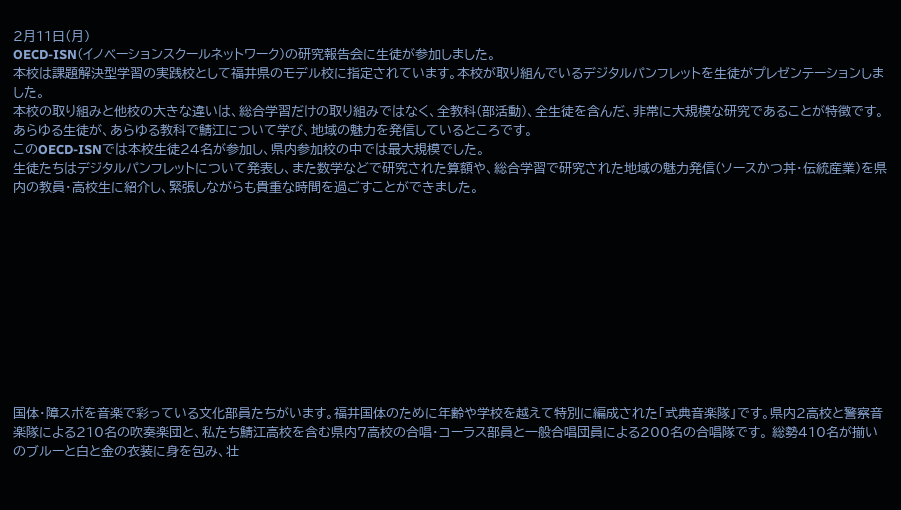2月11日(月)
OECD-ISN(イノベーションスクールネットワーク)の研究報告会に生徒が参加しました。
本校は課題解決型学習の実践校として福井県のモデル校に指定されています。本校が取り組んでいるデジタルパンフレットを生徒がプレゼンテーションしました。
本校の取り組みと他校の大きな違いは、総合学習だけの取り組みではなく、全教科(部活動)、全生徒を含んだ、非常に大規模な研究であることが特徴です。あらゆる生徒が、あらゆる教科で鯖江について学び、地域の魅力を発信しているところです。
このOECD-ISNでは本校生徒24名が参加し、県内参加校の中では最大規模でした。
生徒たちはデジタルパンフレットについて発表し、また数学などで研究された算額や、総合学習で研究された地域の魅力発信(ソースかつ丼・伝統産業)を県内の教員・高校生に紹介し、緊張しながらも貴重な時間を過ごすことができました。











国体・障スポを音楽で彩っている文化部員たちがいます。福井国体のために年齢や学校を越えて特別に編成された「式典音楽隊」です。県内2高校と警察音楽隊による210名の吹奏楽団と、私たち鯖江高校を含む県内7高校の合唱・コーラス部員と一般合唱団員による200名の合唱隊です。 総勢410名が揃いのブルーと白と金の衣装に身を包み、壮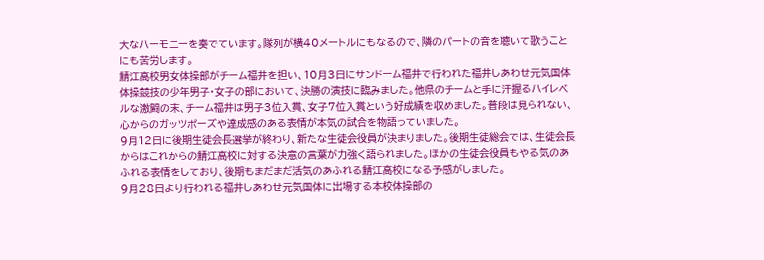大なハーモニーを奏でています。隊列が横40メートルにもなるので、隣のパートの音を聴いて歌うことにも苦労します。
鯖江高校男女体操部がチーム福井を担い、10月3日にサンドーム福井で行われた福井しあわせ元気国体体操競技の少年男子・女子の部において、決勝の演技に臨みました。他県のチームと手に汗握るハイレベルな激闘の末、チーム福井は男子3位入賞、女子7位入賞という好成績を収めました。普段は見られない、心からのガッツポーズや達成感のある表情が本気の試合を物語っていました。
9月12日に後期生徒会長選挙が終わり、新たな生徒会役員が決まりました。後期生徒総会では、生徒会長からはこれからの鯖江高校に対する決意の言葉が力強く語られました。ほかの生徒会役員もやる気のあふれる表情をしており、後期もまだまだ活気のあふれる鯖江高校になる予感がしました。
9月28日より行われる福井しあわせ元気国体に出場する本校体操部の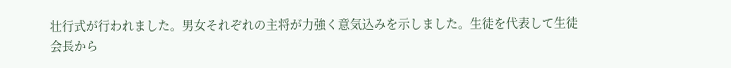壮行式が行われました。男女それぞれの主将が力強く意気込みを示しました。生徒を代表して生徒会長から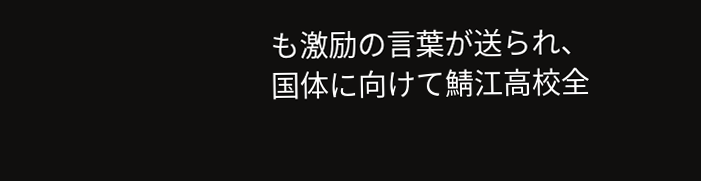も激励の言葉が送られ、国体に向けて鯖江高校全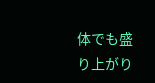体でも盛り上がり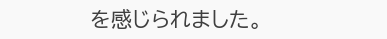を感じられました。